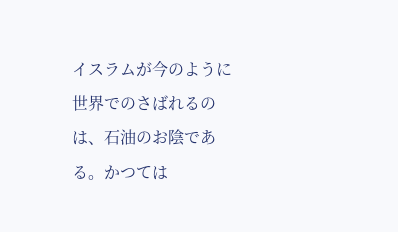イスラムが今のように世界でのさばれるのは、石油のお陰である。かつては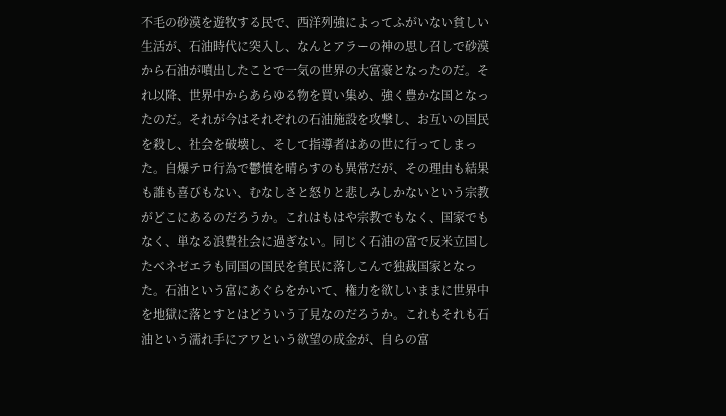不毛の砂漠を遊牧する民で、西洋列強によってふがいない貧しい生活が、石油時代に突入し、なんとアラーの神の思し召しで砂漠から石油が噴出したことで一気の世界の大富豪となったのだ。それ以降、世界中からあらゆる物を買い集め、強く豊かな国となったのだ。それが今はそれぞれの石油施設を攻撃し、お互いの国民を殺し、社会を破壊し、そして指導者はあの世に行ってしまった。自爆テロ行為で鬱憤を晴らすのも異常だが、その理由も結果も誰も喜びもない、むなしさと怒りと悲しみしかないという宗教がどこにあるのだろうか。これはもはや宗教でもなく、国家でもなく、単なる浪費社会に過ぎない。同じく石油の富で反米立国したベネゼエラも同国の国民を貧民に落しこんで独裁国家となった。石油という富にあぐらをかいて、権力を欲しいままに世界中を地獄に落とすとはどういう了見なのだろうか。これもそれも石油という濡れ手にアワという欲望の成金が、自らの富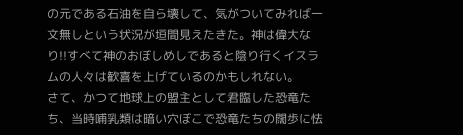の元である石油を自ら壊して、気がついてみれば一文無しという状況が垣間見えたきた。神は偉大なり!!すべて神のおぼしめしであると陰り行くイスラムの人々は歓喜を上げているのかもしれない。
さて、かつて地球上の盟主として君臨した恐竜たち、当時哺乳類は暗い穴ぼこで恐竜たちの闊歩に怯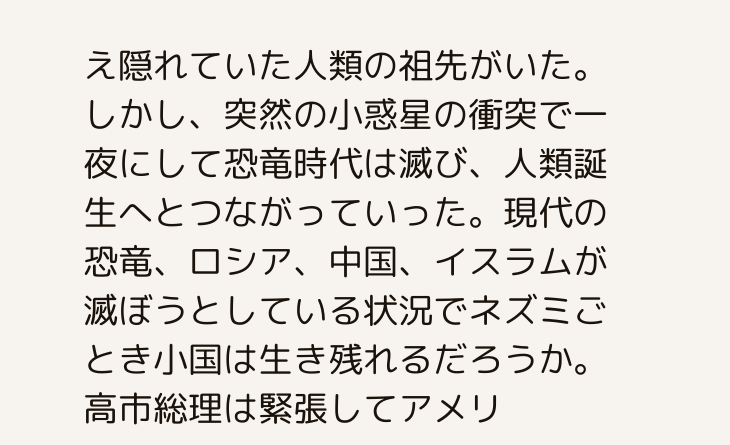え隠れていた人類の祖先がいた。しかし、突然の小惑星の衝突で一夜にして恐竜時代は滅び、人類誕生へとつながっていった。現代の恐竜、ロシア、中国、イスラムが滅ぼうとしている状況でネズミごとき小国は生き残れるだろうか。高市総理は緊張してアメリ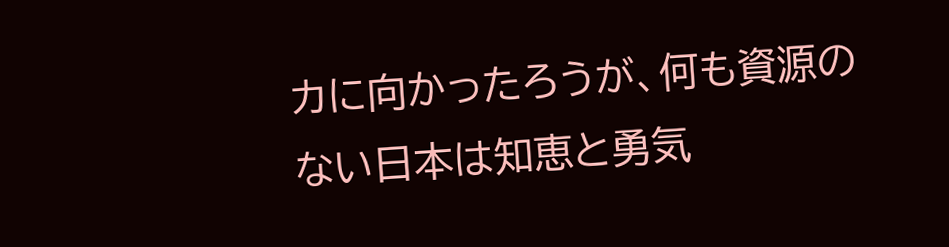カに向かったろうが、何も資源のない日本は知恵と勇気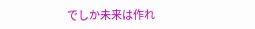でしか未来は作れ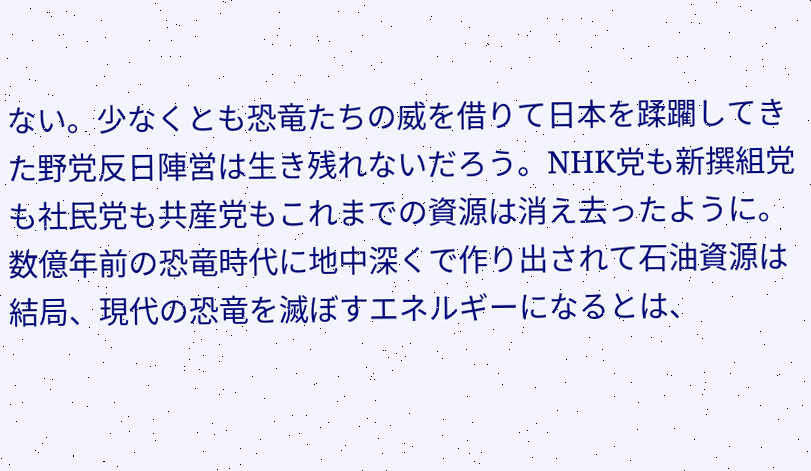ない。少なくとも恐竜たちの威を借りて日本を蹂躙してきた野党反日陣営は生き残れないだろう。NHK党も新撰組党も社民党も共産党もこれまでの資源は消え去ったように。数億年前の恐竜時代に地中深くで作り出されて石油資源は結局、現代の恐竜を滅ぼすエネルギーになるとは、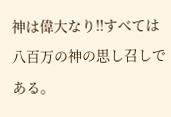神は偉大なり!!すべては八百万の神の思し召しである。